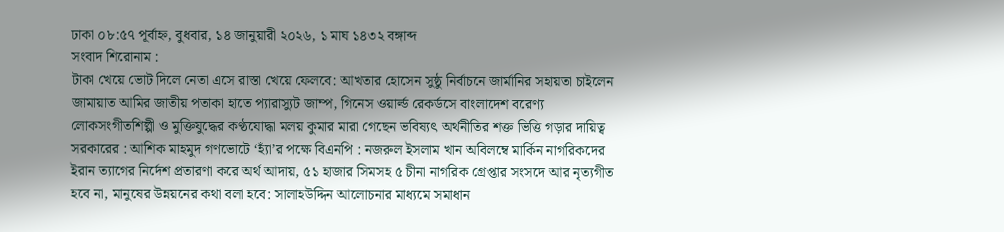ঢাকা ০৮:৫৭ পূর্বাহ্ন, বুধবার, ১৪ জানুয়ারী ২০২৬, ১ মাঘ ১৪৩২ বঙ্গাব্দ
সংবাদ শিরোনাম :
টাকা খেয়ে ভোট দিলে নেতা এসে রাস্তা খেয়ে ফেলবে: আখতার হোসেন সুষ্ঠু নির্বাচনে জার্মানির সহায়তা চাইলেন জামায়াত আমির জাতীয় পতাকা হাতে প্যারাস্যুট জাম্প, গিনেস ওয়ার্ল্ড রেকর্ডসে বাংলাদেশ বরেণ্য লোকসংগীতশিল্পী ও মুক্তিযুদ্ধের কণ্ঠযোদ্ধা মলয় কুমার মারা গেছেন ভবিষ্যৎ অর্থনীতির শক্ত ভিত্তি গড়ার দায়িত্ব সরকারের : আশিক মাহমুদ গণভোটে ‘হ্যাঁ’র পক্ষে বিএনপি : নজরুল ইসলাম খান অবিলম্বে মার্কিন নাগরিকদের ইরান ত্যাগের নির্দেশ প্রতারণা করে অর্থ আদায়, ৫১ হাজার সিমসহ ৫ চীনা নাগরিক গ্রেপ্তার সংসদে আর নৃত্যগীত হবে না, মানুষের উন্নয়নের কথা বলা হবে: সালাহউদ্দিন আলোচনার মাধ্যমে সমাধান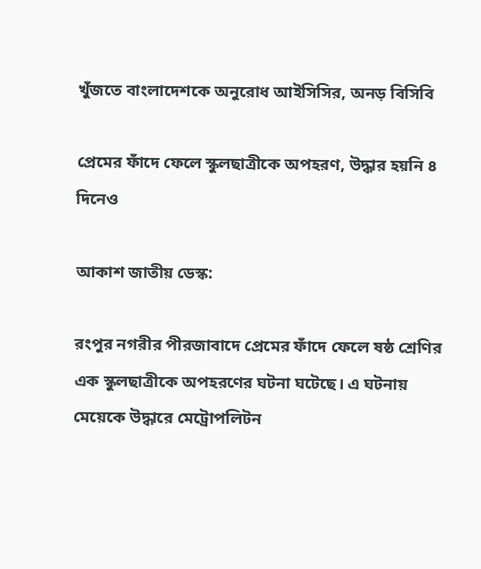খুঁজতে বাংলাদেশকে অনুরোধ আইসিসির, অনড় বিসিবি

প্রেমের ফাঁদে ফেলে স্কুলছাত্রীকে অপহরণ, উদ্ধার হয়নি ৪ দিনেও

আকাশ জাতীয় ডেস্ক:

রংপুর নগরীর পীরজাবাদে প্রেমের ফাঁদে ফেলে ষষ্ঠ শ্রেণির এক স্কুলছাত্রীকে অপহরণের ঘটনা ঘটেছে। এ ঘটনায় মেয়েকে উদ্ধারে মেট্রোপলিটন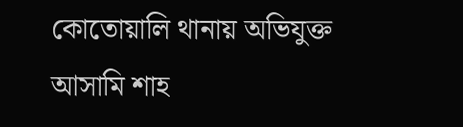কোতোয়ালি থানায় অভিযুক্ত আসামি শাহ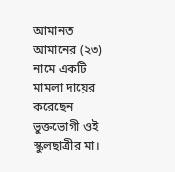আমানত আমানের (২৩) নামে একটি মামলা দায়ের করেছেন ভুক্তভোগী ওই স্কুলছাত্রীর মা।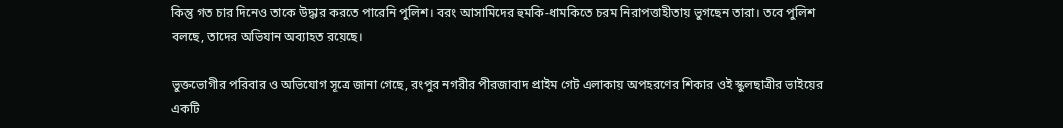কিন্তু গত চার দিনেও তাকে উদ্ধার করতে পারেনি পুলিশ। বরং আসামিদের হুমকি-ধামকিতে চরম নিরাপত্তাহীতায় ভুগছেন তারা। তবে পুলিশ বলছে, তাদের অভিযান অব্যাহত রয়েছে।

ভুক্তভোগীর পরিবার ও অভিযোগ সূত্রে জানা গেছে, রংপুর নগরীর পীরজাবাদ প্রাইম গেট এলাকায় অপহরণের শিকার ওই স্কুলছাত্রীর ভাইয়ের একটি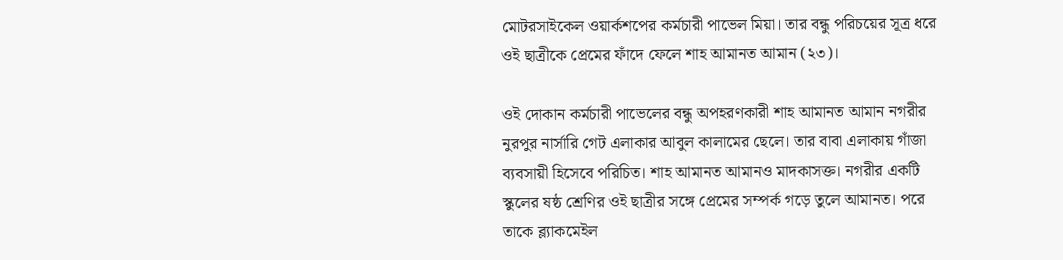মোটরসাইকেল ওয়ার্কশপের কর্মচারী পাভেল মিয়া। তার বন্ধু পরিচয়ের সূত্র ধরে ওই ছাত্রীকে প্রেমের ফাঁদে ফেলে শাহ আমানত আমান (২৩)।

ওই দোকান কর্মচারী পাভেলের বন্ধু অপহরণকারী শাহ আমানত আমান নগরীর নুরপুর নার্সারি গেট এলাকার আবুল কালামের ছেলে। তার বাবা এলাকায় গাঁজা ব্যবসায়ী হিসেবে পরিচিত। শাহ আমানত আমানও মাদকাসক্ত। নগরীর একটি স্কুলের ষষ্ঠ শ্রেণির ওই ছাত্রীর সঙ্গে প্রেমের সম্পর্ক গড়ে তুলে আমানত। পরে তাকে ব্ল্যাকমেইল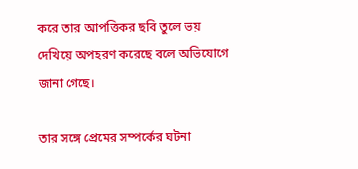করে তার আপত্তিকর ছবি তুলে ভয় দেখিয়ে অপহরণ করেছে বলে অভিযোগে জানা গেছে।

তার সঙ্গে প্রেমের সম্পর্কের ঘটনা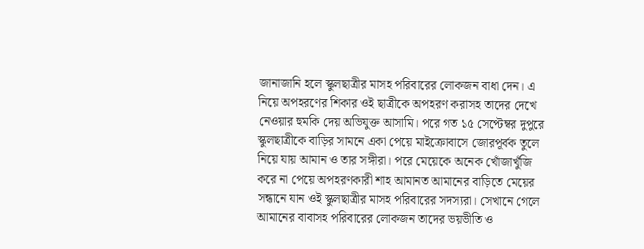জানাজানি হলে স্কুলছাত্রীর মাসহ পরিবারের লোকজন বাধা দেন। এ নিয়ে অপহরণের শিকার ওই ছাত্রীকে অপহরণ করাসহ তাদের দেখে নেওয়ার হুমকি দেয় অভিযুক্ত আসামি। পরে গত ১৫ সেপ্টেম্বর দুপুরে স্কুলছাত্রীকে বাড়ির সামনে একা পেয়ে মাইক্রোবাসে জোরপূর্বক তুলে নিয়ে যায় আমান ও তার সঙ্গীরা। পরে মেয়েকে অনেক খোঁজাখুঁজি করে না পেয়ে অপহরণকারী শাহ আমানত আমানের বাড়িতে মেয়ের সন্ধানে যান ওই স্কুলছাত্রীর মাসহ পরিবারের সদস্যরা। সেখানে গেলে আমানের বাবাসহ পরিবারের লোকজন তাদের ভয়ভীতি ও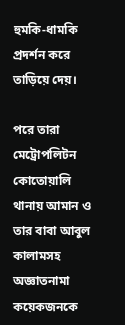হুমকি-ধামকি প্রদর্শন করে তাড়িয়ে দেয়।

পরে তারা মেট্রোপলিটন কোতোয়ালি থানায় আমান ও তার বাবা আবুল কালামসহ অজ্ঞাতনামা কয়েকজনকে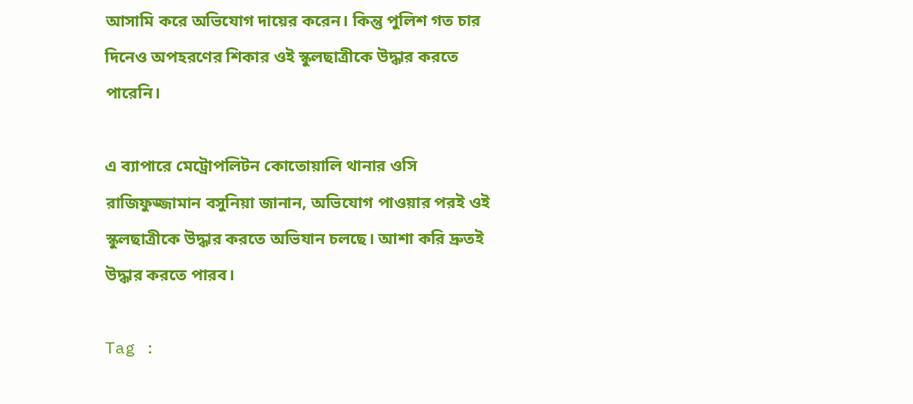আসামি করে অভিযোগ দায়ের করেন। কিন্তু পুলিশ গত চার দিনেও অপহরণের শিকার ওই স্কুলছাত্রীকে উদ্ধার করতে পারেনি।

এ ব্যাপারে মেট্রোপলিটন কোতোয়ালি থানার ওসি রাজিফুজ্জামান বসুনিয়া জানান, অভিযোগ পাওয়ার পরই ওই স্কুলছাত্রীকে উদ্ধার করতে অভিযান চলছে। আশা করি দ্রুতই উদ্ধার করতে পারব।

Tag :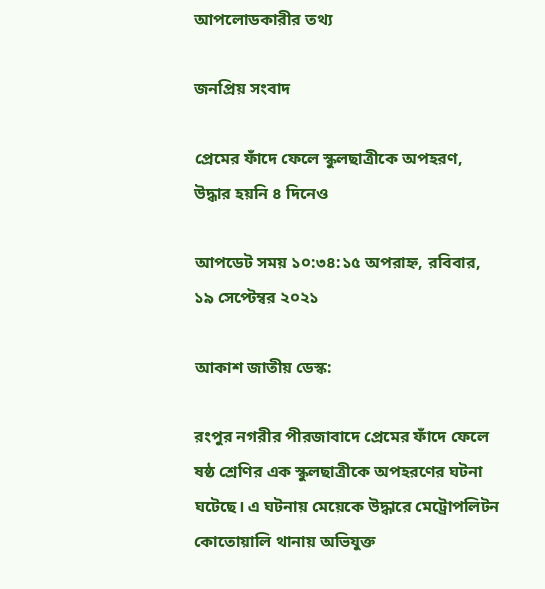আপলোডকারীর তথ্য

জনপ্রিয় সংবাদ

প্রেমের ফাঁদে ফেলে স্কুলছাত্রীকে অপহরণ, উদ্ধার হয়নি ৪ দিনেও

আপডেট সময় ১০:৩৪:১৫ অপরাহ্ন, রবিবার, ১৯ সেপ্টেম্বর ২০২১

আকাশ জাতীয় ডেস্ক:

রংপুর নগরীর পীরজাবাদে প্রেমের ফাঁদে ফেলে ষষ্ঠ শ্রেণির এক স্কুলছাত্রীকে অপহরণের ঘটনা ঘটেছে। এ ঘটনায় মেয়েকে উদ্ধারে মেট্রোপলিটন কোতোয়ালি থানায় অভিযুক্ত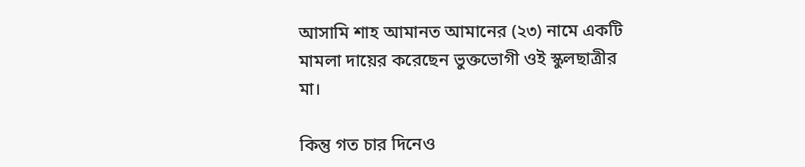আসামি শাহ আমানত আমানের (২৩) নামে একটি মামলা দায়ের করেছেন ভুক্তভোগী ওই স্কুলছাত্রীর মা।

কিন্তু গত চার দিনেও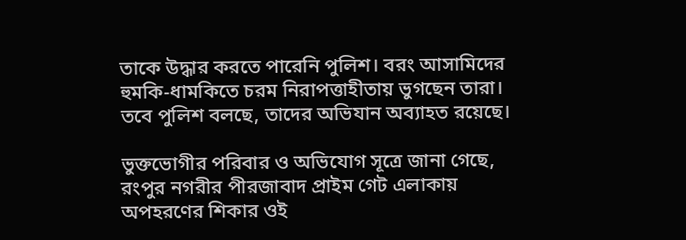তাকে উদ্ধার করতে পারেনি পুলিশ। বরং আসামিদের হুমকি-ধামকিতে চরম নিরাপত্তাহীতায় ভুগছেন তারা। তবে পুলিশ বলছে, তাদের অভিযান অব্যাহত রয়েছে।

ভুক্তভোগীর পরিবার ও অভিযোগ সূত্রে জানা গেছে, রংপুর নগরীর পীরজাবাদ প্রাইম গেট এলাকায় অপহরণের শিকার ওই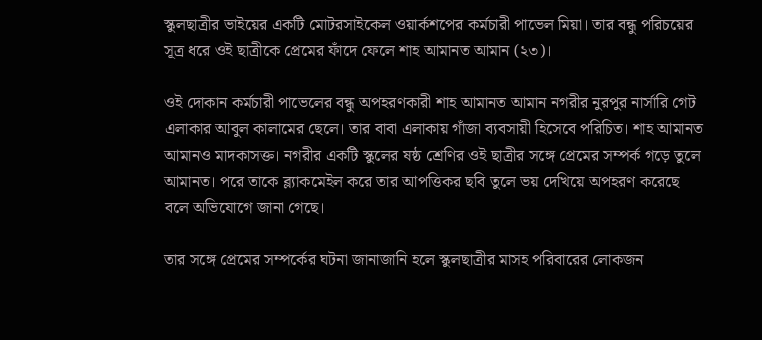স্কুলছাত্রীর ভাইয়ের একটি মোটরসাইকেল ওয়ার্কশপের কর্মচারী পাভেল মিয়া। তার বন্ধু পরিচয়ের সূত্র ধরে ওই ছাত্রীকে প্রেমের ফাঁদে ফেলে শাহ আমানত আমান (২৩)।

ওই দোকান কর্মচারী পাভেলের বন্ধু অপহরণকারী শাহ আমানত আমান নগরীর নুরপুর নার্সারি গেট এলাকার আবুল কালামের ছেলে। তার বাবা এলাকায় গাঁজা ব্যবসায়ী হিসেবে পরিচিত। শাহ আমানত আমানও মাদকাসক্ত। নগরীর একটি স্কুলের ষষ্ঠ শ্রেণির ওই ছাত্রীর সঙ্গে প্রেমের সম্পর্ক গড়ে তুলে আমানত। পরে তাকে ব্ল্যাকমেইল করে তার আপত্তিকর ছবি তুলে ভয় দেখিয়ে অপহরণ করেছে বলে অভিযোগে জানা গেছে।

তার সঙ্গে প্রেমের সম্পর্কের ঘটনা জানাজানি হলে স্কুলছাত্রীর মাসহ পরিবারের লোকজন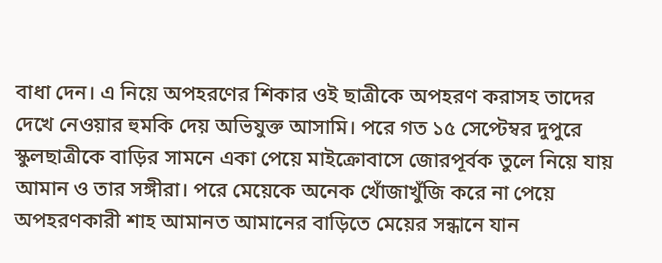বাধা দেন। এ নিয়ে অপহরণের শিকার ওই ছাত্রীকে অপহরণ করাসহ তাদের দেখে নেওয়ার হুমকি দেয় অভিযুক্ত আসামি। পরে গত ১৫ সেপ্টেম্বর দুপুরে স্কুলছাত্রীকে বাড়ির সামনে একা পেয়ে মাইক্রোবাসে জোরপূর্বক তুলে নিয়ে যায় আমান ও তার সঙ্গীরা। পরে মেয়েকে অনেক খোঁজাখুঁজি করে না পেয়ে অপহরণকারী শাহ আমানত আমানের বাড়িতে মেয়ের সন্ধানে যান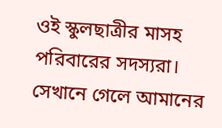ওই স্কুলছাত্রীর মাসহ পরিবারের সদস্যরা। সেখানে গেলে আমানের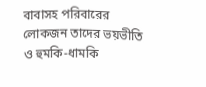বাবাসহ পরিবারের লোকজন তাদের ভয়ভীতি ও হুমকি-ধামকি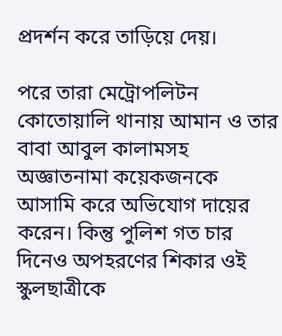প্রদর্শন করে তাড়িয়ে দেয়।

পরে তারা মেট্রোপলিটন কোতোয়ালি থানায় আমান ও তার বাবা আবুল কালামসহ অজ্ঞাতনামা কয়েকজনকে আসামি করে অভিযোগ দায়ের করেন। কিন্তু পুলিশ গত চার দিনেও অপহরণের শিকার ওই স্কুলছাত্রীকে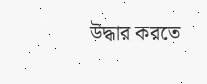উদ্ধার করতে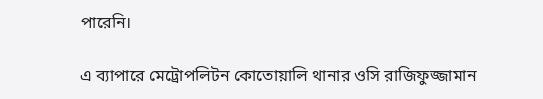পারেনি।

এ ব্যাপারে মেট্রোপলিটন কোতোয়ালি থানার ওসি রাজিফুজ্জামান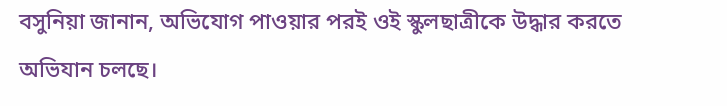বসুনিয়া জানান, অভিযোগ পাওয়ার পরই ওই স্কুলছাত্রীকে উদ্ধার করতে অভিযান চলছে।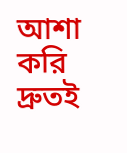আশা করি দ্রুতই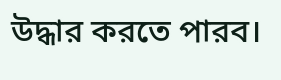উদ্ধার করতে পারব।